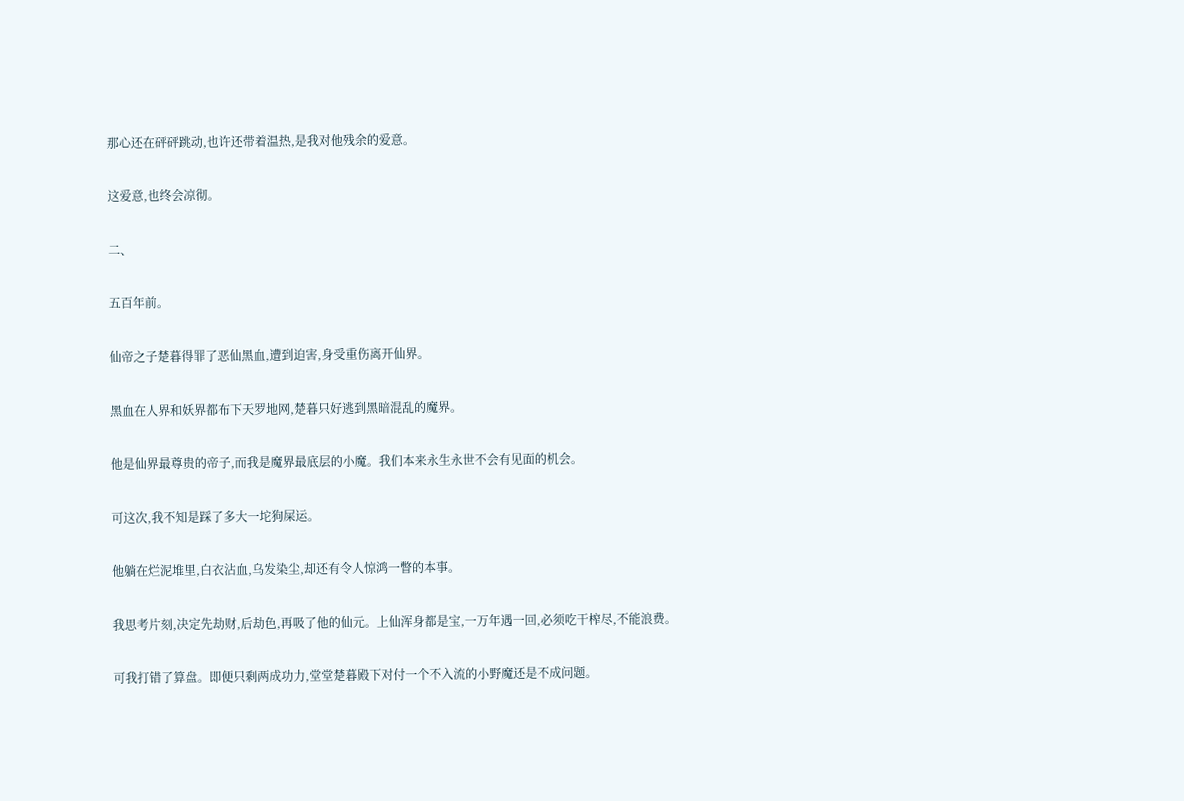那心还在砰砰跳动,也许还带着温热,是我对他残余的爱意。

这爱意,也终会凉彻。

二、

五百年前。

仙帝之子楚暮得罪了恶仙黑血,遭到迫害,身受重伤离开仙界。

黑血在人界和妖界都布下天罗地网,楚暮只好逃到黑暗混乱的魔界。

他是仙界最尊贵的帝子,而我是魔界最底层的小魔。我们本来永生永世不会有见面的机会。

可这次,我不知是踩了多大一坨狗屎运。

他躺在烂泥堆里,白衣沾血,乌发染尘,却还有令人惊鸿一瞥的本事。

我思考片刻,决定先劫财,后劫色,再吸了他的仙元。上仙浑身都是宝,一万年遇一回,必须吃干榨尽,不能浪费。

可我打错了算盘。即便只剩两成功力,堂堂楚暮殿下对付一个不入流的小野魔还是不成问题。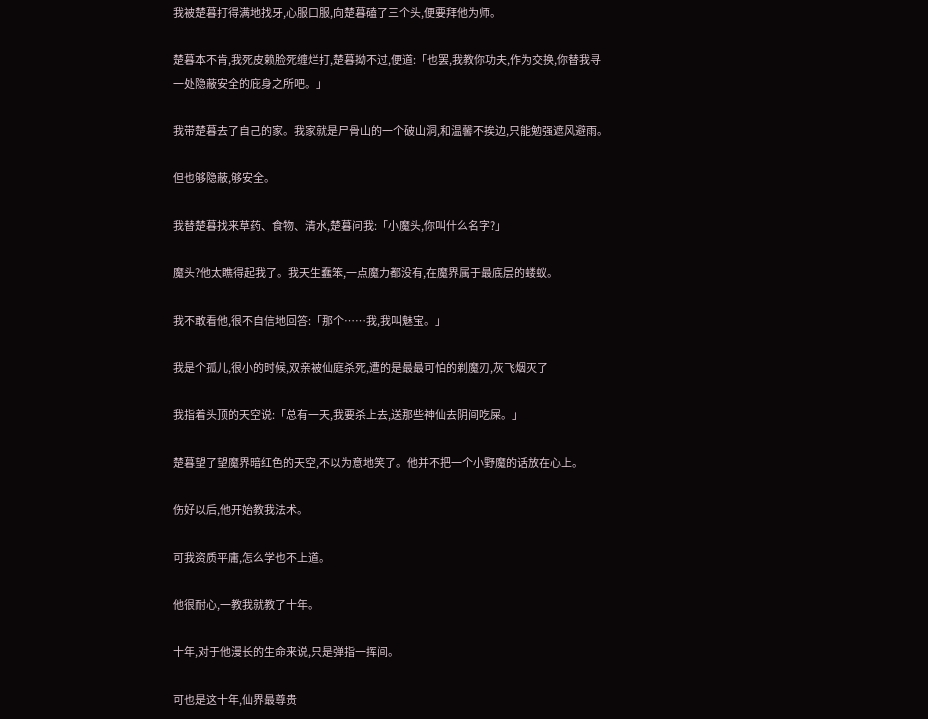我被楚暮打得满地找牙,心服口服,向楚暮磕了三个头,便要拜他为师。

楚暮本不肯,我死皮赖脸死缠烂打,楚暮拗不过,便道:「也罢,我教你功夫,作为交换,你替我寻一处隐蔽安全的庇身之所吧。」

我带楚暮去了自己的家。我家就是尸骨山的一个破山洞,和温馨不挨边,只能勉强遮风避雨。

但也够隐蔽,够安全。

我替楚暮找来草药、食物、清水,楚暮问我:「小魔头,你叫什么名字?」

魔头?他太瞧得起我了。我天生蠢笨,一点魔力都没有,在魔界属于最底层的蝼蚁。

我不敢看他,很不自信地回答:「那个……我,我叫魅宝。」

我是个孤儿,很小的时候,双亲被仙庭杀死,遭的是最最可怕的剃魔刃,灰飞烟灭了

我指着头顶的天空说:「总有一天,我要杀上去,送那些神仙去阴间吃屎。」

楚暮望了望魔界暗红色的天空,不以为意地笑了。他并不把一个小野魔的话放在心上。

伤好以后,他开始教我法术。

可我资质平庸,怎么学也不上道。

他很耐心,一教我就教了十年。

十年,对于他漫长的生命来说,只是弹指一挥间。

可也是这十年,仙界最尊贵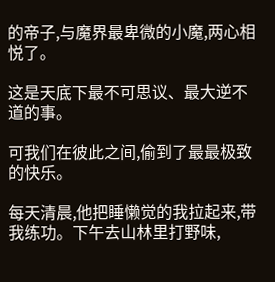的帝子,与魔界最卑微的小魔,两心相悦了。

这是天底下最不可思议、最大逆不道的事。

可我们在彼此之间,偷到了最最极致的快乐。

每天清晨,他把睡懒觉的我拉起来,带我练功。下午去山林里打野味,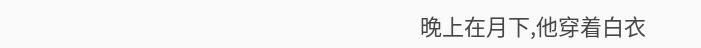晚上在月下,他穿着白衣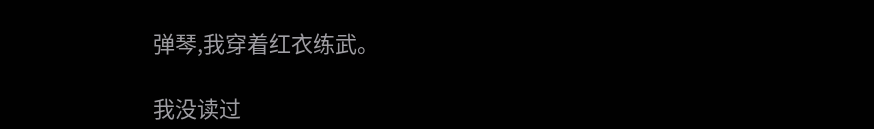弹琴,我穿着红衣练武。

我没读过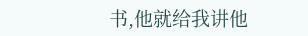书,他就给我讲他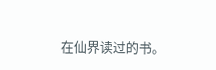在仙界读过的书。